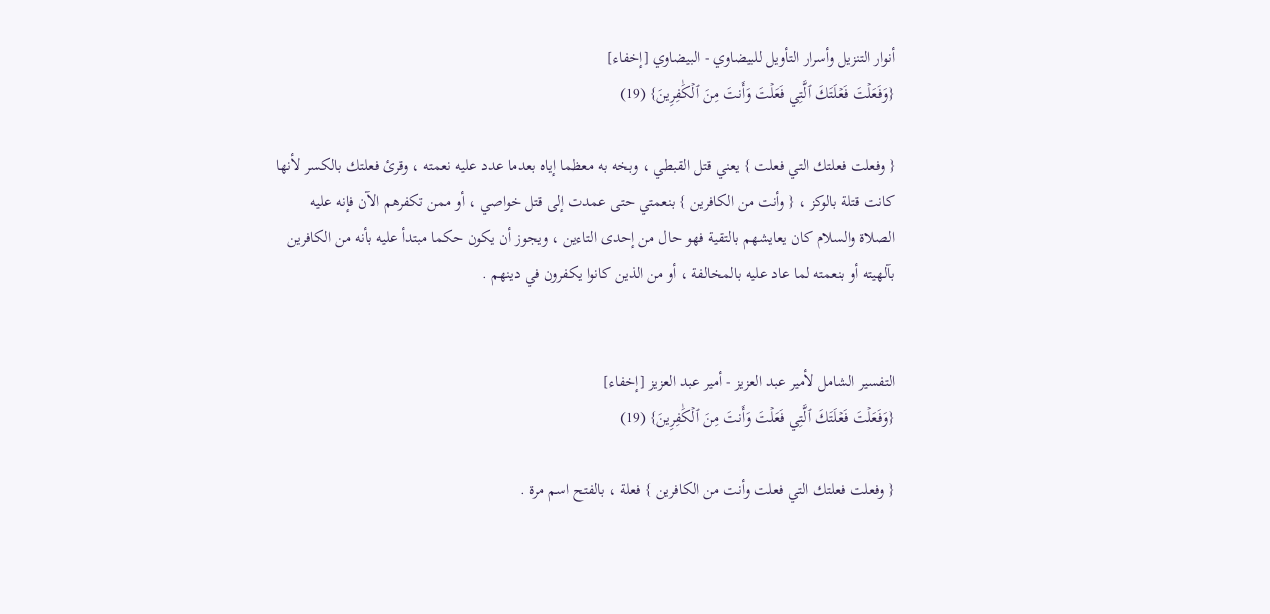أنوار التنزيل وأسرار التأويل للبيضاوي - البيضاوي [إخفاء]
{وَفَعَلۡتَ فَعۡلَتَكَ ٱلَّتِي فَعَلۡتَ وَأَنتَ مِنَ ٱلۡكَٰفِرِينَ} (19)

{ وفعلت فعلتك التي فعلت } يعني قتل القبطي ، وبخه به معظما إياه بعدما عدد عليه نعمته ، وقرئ فعلتك بالكسر لأنها كانت قتلة بالوكز ، { وأنت من الكافرين } بنعمتي حتى عمدت إلى قتل خواصي ، أو ممن تكفرهم الآن فإنه عليه الصلاة والسلام كان يعايشهم بالتقية فهو حال من إحدى التاءين ، ويجوز أن يكون حكما مبتدأ عليه بأنه من الكافرين بآلهيته أو بنعمته لما عاد عليه بالمخالفة ، أو من الذين كانوا يكفرون في دينهم .


التفسير الشامل لأمير عبد العزيز - أمير عبد العزيز [إخفاء]
{وَفَعَلۡتَ فَعۡلَتَكَ ٱلَّتِي فَعَلۡتَ وَأَنتَ مِنَ ٱلۡكَٰفِرِينَ} (19)

{ وفعلت فعلتك التي فعلت وأنت من الكافرين } فعلة ، بالفتح اسم مرة .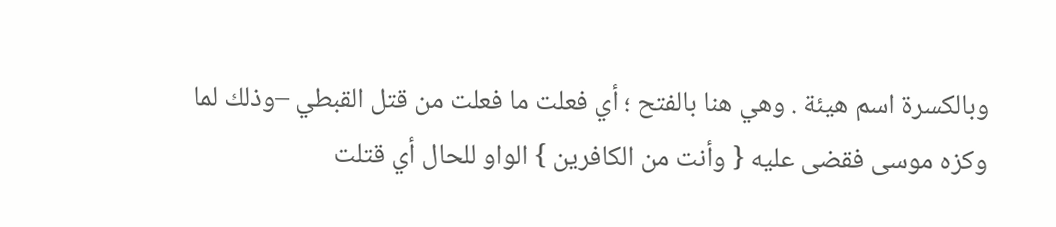وبالكسرة اسم هيئة . وهي هنا بالفتح ؛ أي فعلت ما فعلت من قتل القبطي –وذلك لما وكزه موسى فقضى عليه { وأنت من الكافرين } الواو للحال أي قتلت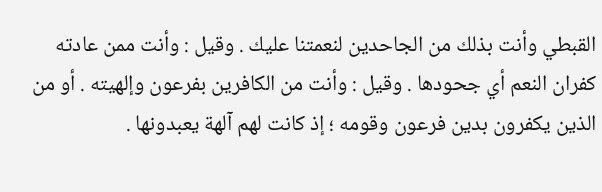القبطي وأنت بذلك من الجاحدين لنعمتنا عليك . وقيل : وأنت ممن عادته كفران النعم أي جحودها . وقيل : وأنت من الكافرين بفرعون وإلهيته . أو من الذين يكفرون بدين فرعون وقومه ؛ إذ كانت لهم آلهة يعبدونها .